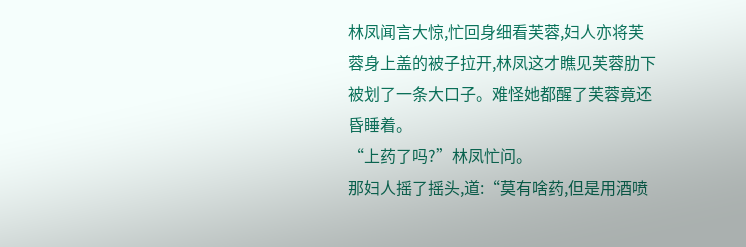林凤闻言大惊,忙回身细看芙蓉,妇人亦将芙蓉身上盖的被子拉开,林凤这才瞧见芙蓉肋下被划了一条大口子。难怪她都醒了芙蓉竟还昏睡着。
“上药了吗?”林凤忙问。
那妇人摇了摇头,道:“莫有啥药,但是用酒喷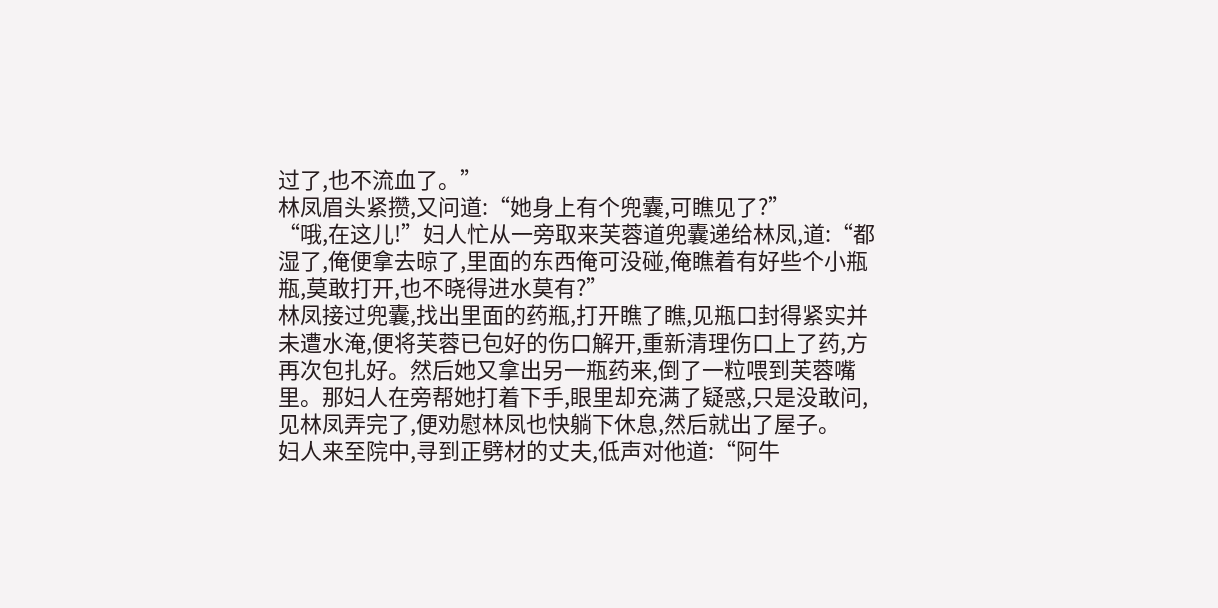过了,也不流血了。”
林凤眉头紧攒,又问道:“她身上有个兜囊,可瞧见了?”
“哦,在这儿!”妇人忙从一旁取来芙蓉道兜囊递给林凤,道:“都湿了,俺便拿去晾了,里面的东西俺可没碰,俺瞧着有好些个小瓶瓶,莫敢打开,也不晓得进水莫有?”
林凤接过兜囊,找出里面的药瓶,打开瞧了瞧,见瓶口封得紧实并未遭水淹,便将芙蓉已包好的伤口解开,重新清理伤口上了药,方再次包扎好。然后她又拿出另一瓶药来,倒了一粒喂到芙蓉嘴里。那妇人在旁帮她打着下手,眼里却充满了疑惑,只是没敢问,见林凤弄完了,便劝慰林凤也快躺下休息,然后就出了屋子。
妇人来至院中,寻到正劈材的丈夫,低声对他道:“阿牛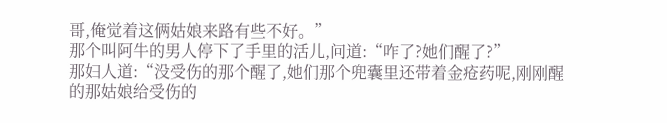哥,俺觉着这俩姑娘来路有些不好。”
那个叫阿牛的男人停下了手里的活儿,问道:“咋了?她们醒了?”
那妇人道:“没受伤的那个醒了,她们那个兜囊里还带着金疮药呢,刚刚醒的那姑娘给受伤的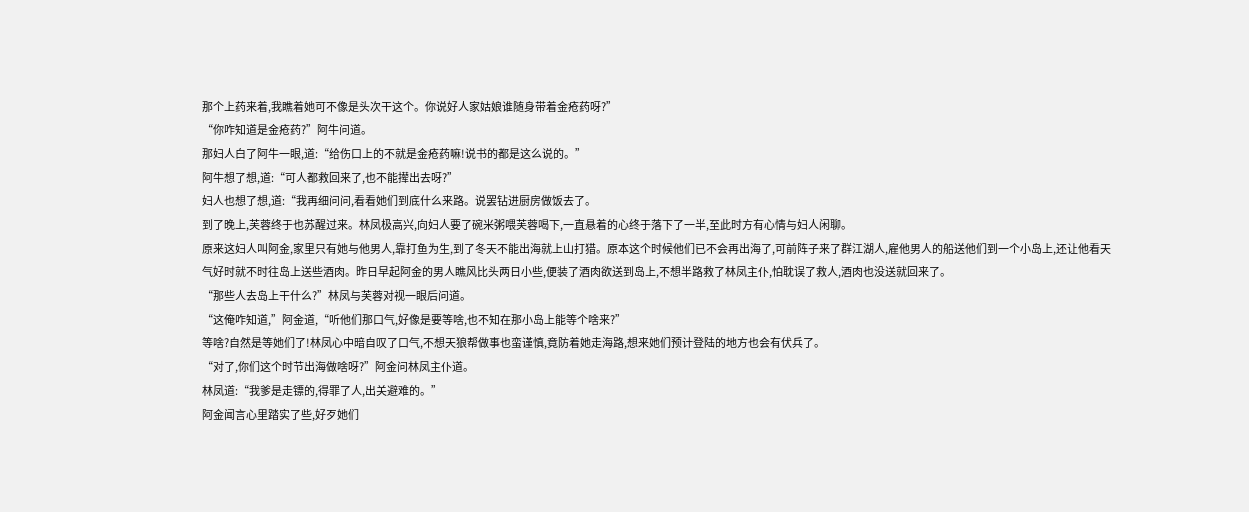那个上药来着,我瞧着她可不像是头次干这个。你说好人家姑娘谁随身带着金疮药呀?”
“你咋知道是金疮药?”阿牛问道。
那妇人白了阿牛一眼,道:“给伤口上的不就是金疮药嘛!说书的都是这么说的。”
阿牛想了想,道:“可人都救回来了,也不能撵出去呀?”
妇人也想了想,道:“我再细问问,看看她们到底什么来路。说罢钻进厨房做饭去了。
到了晚上,芙蓉终于也苏醒过来。林凤极高兴,向妇人要了碗米粥喂芙蓉喝下,一直悬着的心终于落下了一半,至此时方有心情与妇人闲聊。
原来这妇人叫阿金,家里只有她与他男人,靠打鱼为生,到了冬天不能出海就上山打猎。原本这个时候他们已不会再出海了,可前阵子来了群江湖人,雇他男人的船送他们到一个小岛上,还让他看天气好时就不时往岛上送些酒肉。昨日早起阿金的男人瞧风比头两日小些,便装了酒肉欲送到岛上,不想半路救了林凤主仆,怕耽误了救人,酒肉也没送就回来了。
“那些人去岛上干什么?”林凤与芙蓉对视一眼后问道。
“这俺咋知道,”阿金道,“听他们那口气,好像是要等啥,也不知在那小岛上能等个啥来?”
等啥?自然是等她们了!林凤心中暗自叹了口气,不想天狼帮做事也蛮谨慎,竟防着她走海路,想来她们预计登陆的地方也会有伏兵了。
“对了,你们这个时节出海做啥呀?”阿金问林凤主仆道。
林凤道:“我爹是走镖的,得罪了人,出关避难的。”
阿金闻言心里踏实了些,好歹她们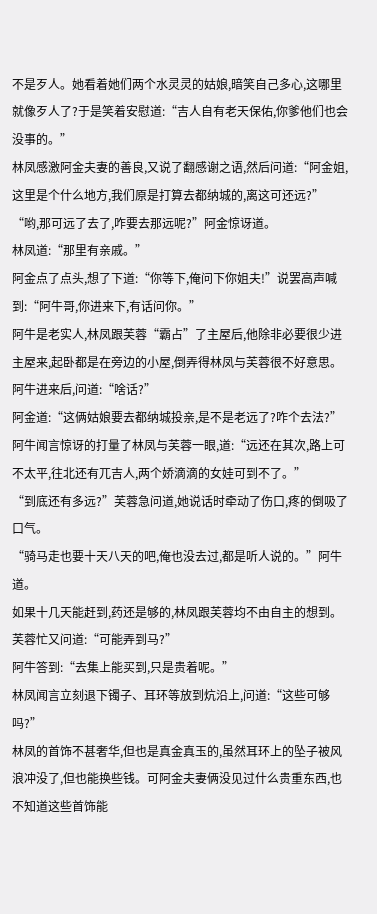不是歹人。她看着她们两个水灵灵的姑娘,暗笑自己多心,这哪里就像歹人了?于是笑着安慰道:“吉人自有老天保佑,你爹他们也会没事的。”
林凤感激阿金夫妻的善良,又说了翻感谢之语,然后问道:“阿金姐,这里是个什么地方,我们原是打算去都纳城的,离这可还远?”
“哟,那可远了去了,咋要去那远呢?”阿金惊讶道。
林凤道:“那里有亲戚。”
阿金点了点头,想了下道:“你等下,俺问下你姐夫!”说罢高声喊到:“阿牛哥,你进来下,有话问你。”
阿牛是老实人,林凤跟芙蓉“霸占”了主屋后,他除非必要很少进主屋来,起卧都是在旁边的小屋,倒弄得林凤与芙蓉很不好意思。
阿牛进来后,问道:“啥话?”
阿金道:“这俩姑娘要去都纳城投亲,是不是老远了?咋个去法?”
阿牛闻言惊讶的打量了林凤与芙蓉一眼,道:“远还在其次,路上可不太平,往北还有兀吉人,两个娇滴滴的女娃可到不了。”
“到底还有多远?”芙蓉急问道,她说话时牵动了伤口,疼的倒吸了口气。
“骑马走也要十天八天的吧,俺也没去过,都是听人说的。”阿牛道。
如果十几天能赶到,药还是够的,林凤跟芙蓉均不由自主的想到。芙蓉忙又问道:“可能弄到马?”
阿牛答到:“去集上能买到,只是贵着呢。”
林凤闻言立刻退下镯子、耳环等放到炕沿上,问道:“这些可够吗?”
林凤的首饰不甚奢华,但也是真金真玉的,虽然耳环上的坠子被风浪冲没了,但也能换些钱。可阿金夫妻俩没见过什么贵重东西,也不知道这些首饰能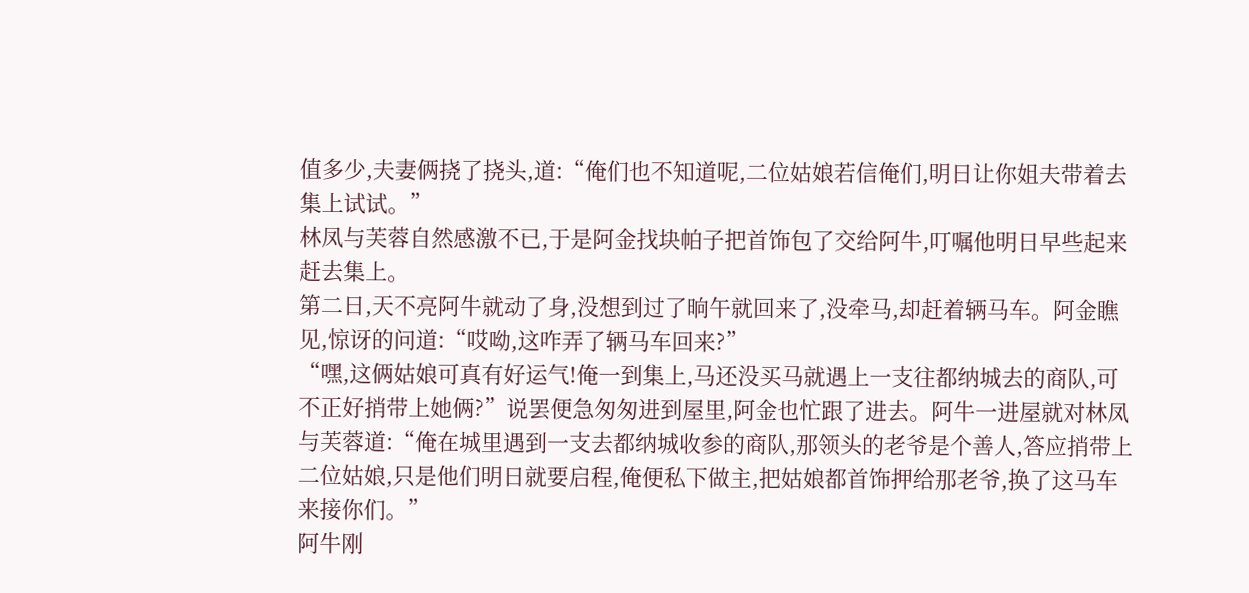值多少,夫妻俩挠了挠头,道:“俺们也不知道呢,二位姑娘若信俺们,明日让你姐夫带着去集上试试。”
林凤与芙蓉自然感激不已,于是阿金找块帕子把首饰包了交给阿牛,叮嘱他明日早些起来赶去集上。
第二日,天不亮阿牛就动了身,没想到过了晌午就回来了,没牵马,却赶着辆马车。阿金瞧见,惊讶的问道:“哎呦,这咋弄了辆马车回来?”
“嘿,这俩姑娘可真有好运气!俺一到集上,马还没买马就遇上一支往都纳城去的商队,可不正好捎带上她俩?”说罢便急匆匆进到屋里,阿金也忙跟了进去。阿牛一进屋就对林凤与芙蓉道:“俺在城里遇到一支去都纳城收参的商队,那领头的老爷是个善人,答应捎带上二位姑娘,只是他们明日就要启程,俺便私下做主,把姑娘都首饰押给那老爷,换了这马车来接你们。”
阿牛刚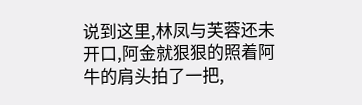说到这里,林凤与芙蓉还未开口,阿金就狠狠的照着阿牛的肩头拍了一把,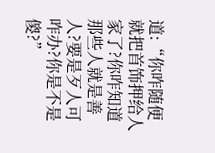道:“你咋随便就把首饰押给人家了?你咋知道那些人就是善人?要是歹人可咋办?你是不是傻?”